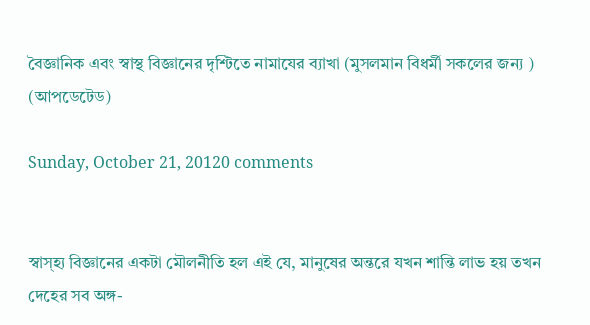বৈজ্ঞানিক এবং স্বাস্থ বিজ্ঞানের দৃশ্টিতে নামাযের ব্যাখা (মুসলমান বিধর্মী সকলের জন্য ) (আপডেটেড)

Sunday, October 21, 20120 comments


স্বাস্হ্য বিজ্ঞানের একটা মৌলনীতি হল এই যে, মানুষের অন্তরে যখন শান্তি লাভ হয় তখন দেহের সব অঙ্গ-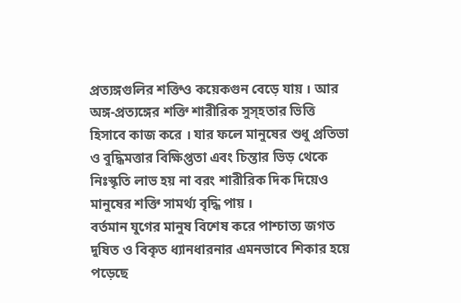প্রত্যঙ্গগুলির শক্তিও কয়েকগুন বেড়ে যায় । আর অঙ্গ-প্রত্যঙ্গের শক্তি শারীরিক সুস্হতার ভিত্তি হিসাবে কাজ করে । যার ফলে মানুষের শুধু প্রতিভা ও বুদ্ধিমত্তার বিক্ষিপ্ততা এবং চিন্তার ভিড় থেকে নিঃস্কৃতি লাভ হয় না বরং শারীরিক দিক দিয়েও মানুষের শক্তি সামর্থ্য বৃদ্ধি পায় ।
বর্তমান যুগের মানুষ বিশেষ করে পাশ্চাত্য জগত দুষিত ও বিকৃত ধ্যানধারনার এমনভাবে শিকার হয়ে পড়েছে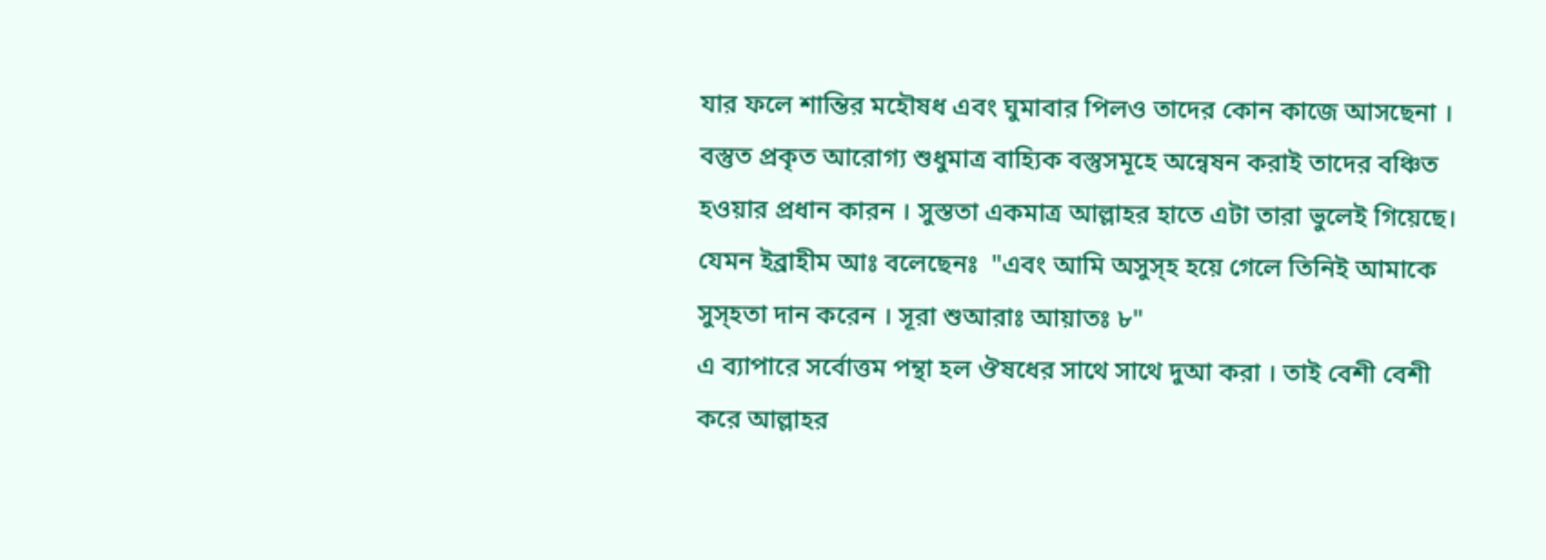যার ফলে শান্তির মহৌষধ এবং ঘুমাবার পিলও তাদের কোন কাজে আসছেনা । বস্তুত প্রকৃত আরোগ্য শুধুমাত্র বাহ্যিক বস্তুসমূহে অন্বেষন করাই তাদের বঞ্চিত হওয়ার প্রধান কারন । সুস্ততা একমাত্র আল্লাহর হাতে এটা তারা ভুলেই গিয়েছে।
যেমন ইব্রাহীম আঃ বলেছেনঃ  "এবং আমি অসুস্হ হয়ে গেলে তিনিই আমাকে সুস্হতা দান করেন । সূরা শুআরাঃ আয়াতঃ ৮"
এ ব্যাপারে সর্বোত্তম পন্থা হল ঔষধের সাথে সাথে দুআ করা । তাই বেশী বেশী করে আল্লাহর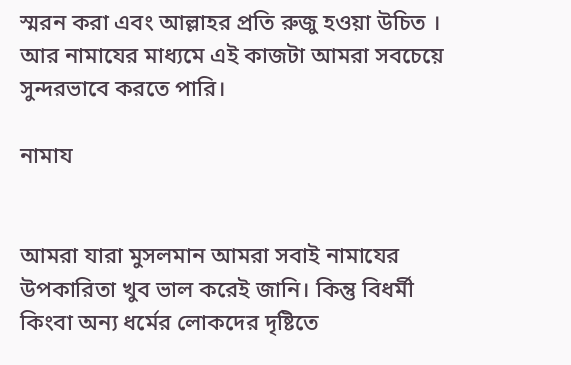স্মরন করা এবং আল্লাহর প্রতি রুজু হওয়া উচিত । আর নামাযের মাধ্যমে এই কাজটা আমরা সবচেয়ে সুন্দরভাবে করতে পারি।

নামায


আমরা যারা মুসলমান আমরা সবাই নামাযের উপকারিতা খুব ভাল করেই জানি। কিন্তু বিধর্মী কিংবা অন্য ধর্মের লোকদের দৃষ্টিতে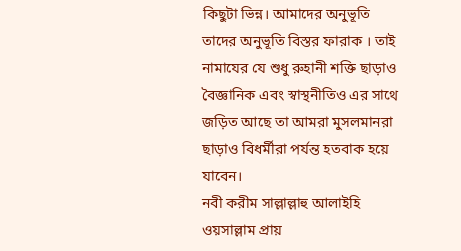কিছুটা ভিন্ন। আমাদের অনুভূতি তাদের অনুভূতি বিস্তর ফারাক । তাই নামাযের যে শুধু রুহানী শক্তি ছাড়াও বৈজ্ঞানিক এবং স্বাস্থনীতিও এর সাথে জড়িত আছে তা আমরা মুসলমানরা ছাড়াও বিধর্মীরা পর্যন্ত হতবাক হয়ে যাবেন।
নবী করীম সাল্লাল্লাহু আলাইহি ওয়সাল্লাম প্রায়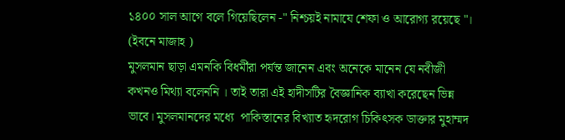১৪০০ সাল আগে বলে গিয়েছিলেন -" নিশ্চয়ই নামাযে শেফা ও আরোগ্য রয়েছে "।  (ইবনে মাজাহ )
মুসলমান ছাড়া এমনকি বিধর্মীরা পর্যন্ত জানেন এবং অনেকে মানেন যে নবীজী কখনও মিথ্যা বলেননি । তাই তারা এই হাদীসটির বৈজ্ঞানিক ব্যাখা করেছেন ভিন্ন ভাবে। মুসলমানদের মধ্যে  পাকিস্তানের বিখ্যাত হৃদরোগ চিকিৎসক ডাক্তার মুহাম্মদ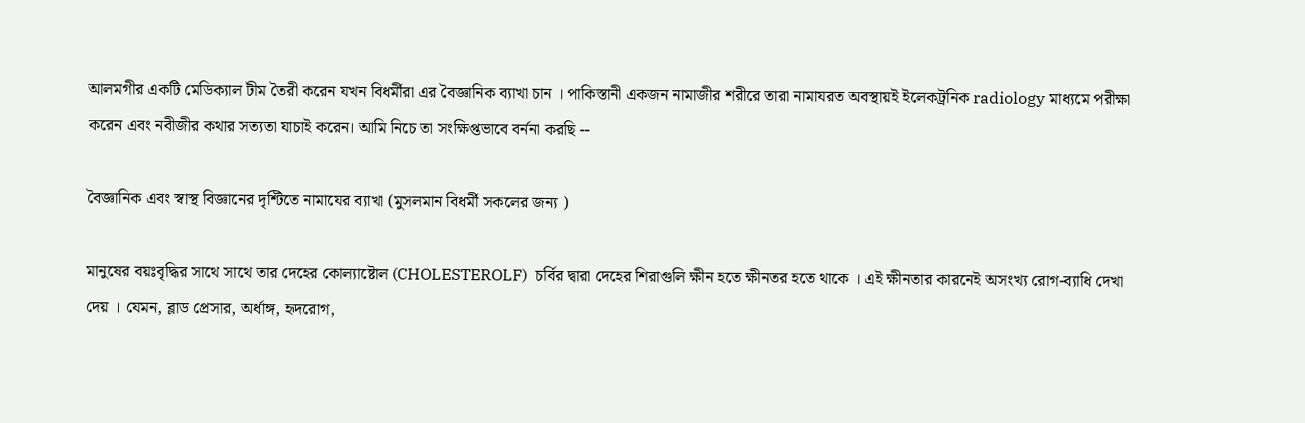আলমগীর একটি মেডিক্যাল টীম তৈরী করেন যখন বিধর্মীরা এর বৈজ্ঞানিক ব্যাখা চান । পাকিস্তানী একজন নামাজীর শরীরে তারা নামাযরত অবস্থায়ই ইলেকট্রনিক radiology মাধ্যমে পরীক্ষা করেন এবং নবীজীর কথার সত্যতা যাচাই করেন। আমি নিচে তা সংক্ষিপ্তভাবে বর্ননা করছি --

বৈজ্ঞানিক এবং স্বাস্থ বিজ্ঞানের দৃশ্টিতে নামাযের ব্যাখা (মুসলমান বিধর্মী সকলের জন্য )

মানুষের বয়ঃবৃদ্ধির সাথে সাথে তার দেহের কোল্যাষ্টোল (CHOLESTEROLF)  চর্বির দ্বারা দেহের শিরাগুলি ক্ষীন হতে ক্ষীনতর হতে থাকে । এই ক্ষীনতার কারনেই অসংখ্য রোগ-ব্যাধি দেখা দেয় । যেমন, ব্লাড প্রেসার, অর্ধাঙ্গ, হৃদরোগ,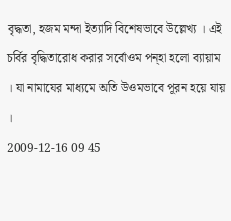বৃদ্ধতা, হজম মন্দা ইত্যাদি বিশেষভাবে উল্লেখ্য । এই চর্বির বৃদ্ধিতারোধ করার সর্বোওম পন্হা হলো ব্যায়াম । যা নামাযের মাধ্যমে অতি উওমভাবে পূরন হয়ে যায় ।
2009-12-16 09 45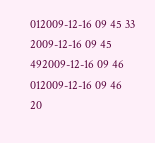012009-12-16 09 45 33 2009-12-16 09 45 492009-12-16 09 46 012009-12-16 09 46 20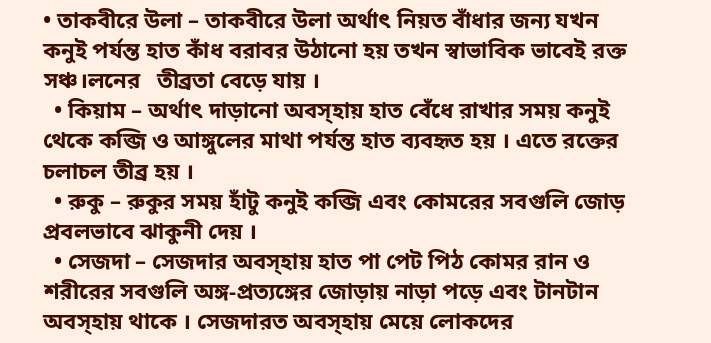• তাকবীরে উলা – তাকবীরে উলা অর্থাৎ নিয়ত বাঁধার জন্য যখন কনুই পর্যন্ত হাত কাঁধ বরাবর উঠানো হয় তখন স্বাভাবিক ভাবেই রক্ত সঞ্চ।লনের   তীব্রতা বেড়ে যায় ।
  • কিয়াম – অর্থাৎ দাড়ানো অবস্হায় হাত বেঁধে রাখার সময় কনুই থেকে কব্জি ও আঙ্গুলের মাথা পর্যন্ত হাত ব্যবহৃত হয় । এতে রক্তের চলাচল তীব্র হয় ।
  • রুকু – রুকুর সময় হাঁটু কনুই কব্জি এবং কোমরের সবগুলি জোড় প্রবলভাবে ঝাকুনী দেয় ।
  • সেজদা – সেজদার অবস্হায় হাত পা পেট পিঠ কোমর রান ও শরীরের সবগুলি অঙ্গ-প্রত্যঙ্গের জোড়ায় নাড়া পড়ে এবং টানটান অবস্হায় থাকে । সেজদারত অবস্হায় মেয়ে লোকদের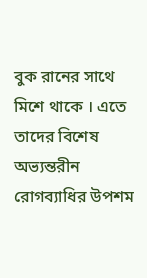বুক রানের সাথে মিশে থাকে । এতে তাদের বিশেষ অভ্যন্তরীন রোগব্যাধির উপশম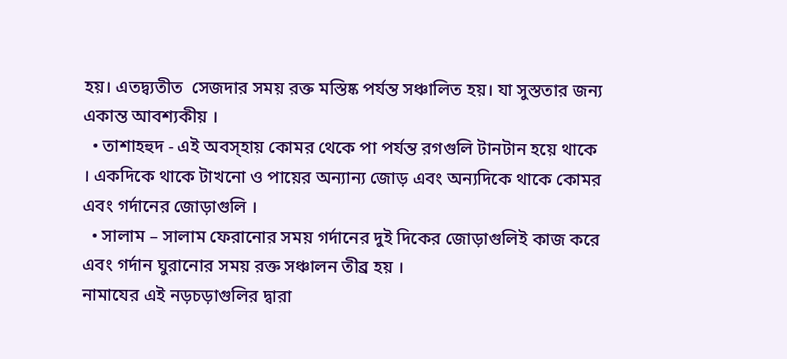হয়। এতদ্ব্যতীত  সেজদার সময় রক্ত মস্তিষ্ক পর্যন্ত সঞ্চালিত হয়। যা সুস্ততার জন্য একান্ত আবশ্যকীয় ।
  • তাশাহহুদ - এই অবস্হায় কোমর থেকে পা পর্যন্ত রগগুলি টানটান হয়ে থাকে । একদিকে থাকে টাখনো ও পায়ের অন্যান্য জোড় এবং অন্যদিকে থাকে কোমর এবং গর্দানের জোড়াগুলি ।
  • সালাম – সালাম ফেরানোর সময় গর্দানের দুই দিকের জোড়াগুলিই কাজ করে এবং গর্দান ঘুরানোর সময় রক্ত সঞ্চালন তীব্র হয় ।
নামাযের এই নড়চড়াগুলির দ্বারা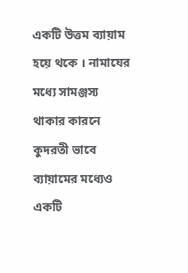একটি উত্তম ব্যায়াম হয়ে থকে । নামাযের মধ্যে সামঞ্জস্য থাকার কারনে কুদরতী ভাবে ব্যায়ামের মধ্যেও একটি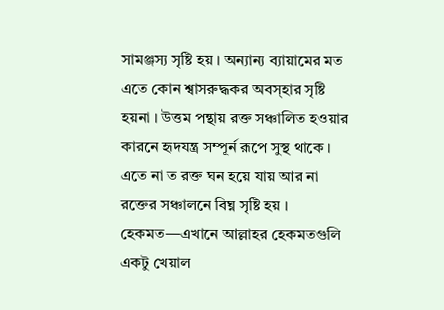সামঞ্জস্য সৃষ্টি হয় । অন্যান্য ব্যায়ামের মত এতে কোন শ্বাসরুদ্ধকর অবস্হার সৃষ্টি হয়না । উত্তম পন্থায় রক্ত সঞ্চালিত হওয়ার কারনে হৃদযন্ত্র সম্পূর্ন রূপে সুস্থ থাকে । এতে না ত রক্ত ঘন হয়ে যায় আর না রক্তের সঞ্চালনে বিঘ্ন সৃষ্টি হয় ।
হেকমত—এখানে আল্লাহর হেকমতগুলি একটু খেয়াল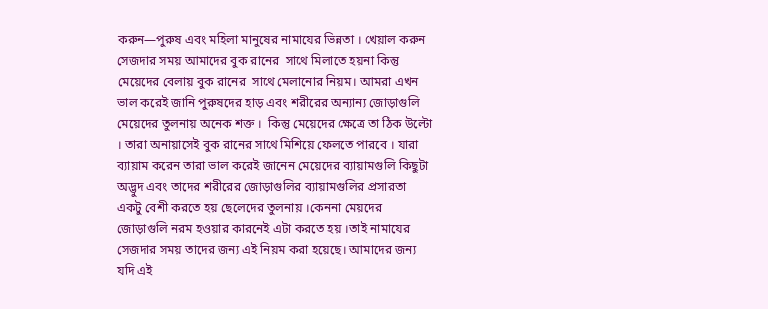করুন—পুরুষ এবং মহিলা মানুষের নামাযের ভিন্নতা । খেয়াল করুন সেজদার সময় আমাদের বুক রানের  সাথে মিলাতে হয়না কিন্তু মেয়েদের বেলায় বুক রানের  সাথে মেলানোর নিয়ম। আমরা এখন ভাল করেই জানি পুরুষদের হাড় এবং শরীরের অন্যান্য জোড়াগুলি মেয়েদের তুলনায় অনেক শক্ত ।  কিন্তু মেয়েদের ক্ষেত্রে তা ঠিক উল্টো । তারা অনায়াসেই বুক রানের সাথে মিশিয়ে ফেলতে পারবে । যারা ব্যায়াম করেন তারা ভাল করেই জানেন মেয়েদের ব্যায়ামগুলি কিছুটা অদ্ভুদ এবং তাদের শরীরের জোড়াগুলির ব্যায়ামগুলির প্রসারতা একটু বেশী করতে হয় ছেলেদের তুলনায় ।কেননা মেয়দের জোড়াগুলি নরম হওয়ার কারনেই এটা করতে হয় ।তাই নামাযের সেজদার সময় তাদের জন্য এই নিয়ম করা হয়েছে। আমাদের জন্য যদি এই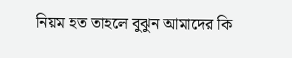নিয়ম হত তাহলে বুঝুন আমাদের কি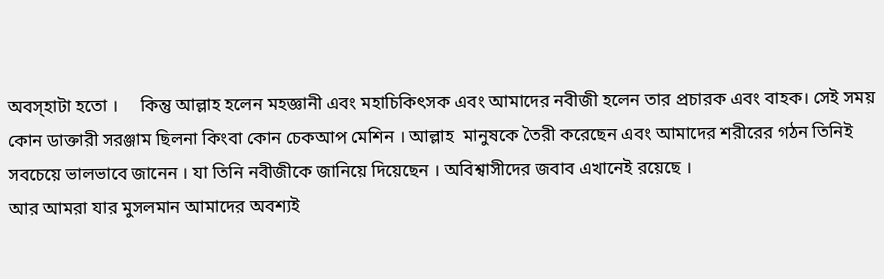অবস্হাটা হতো ।     কিন্তু আল্লাহ হলেন মহজ্ঞানী এবং মহাচিকিৎসক এবং আমাদের নবীজী হলেন তার প্রচারক এবং বাহক। সেই সময় কোন ডাক্তারী সরঞ্জাম ছিলনা কিংবা কোন চেকআপ মেশিন । আল্লাহ  মানুষকে তৈরী করেছেন এবং আমাদের শরীরের গঠন তিনিই সবচেয়ে ভালভাবে জানেন । যা তিনি নবীজীকে জানিয়ে দিয়েছেন । অবিশ্বাসীদের জবাব এখানেই রয়েছে ।
আর আমরা যার মুসলমান আমাদের অবশ্যই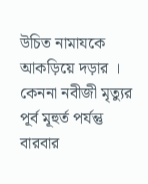উচিত নামাযকে আকড়িয়ে দড়ার । কেননা নবীজী মৃত্যুর পূর্ব মূহুর্ত পর্যন্তু বারবার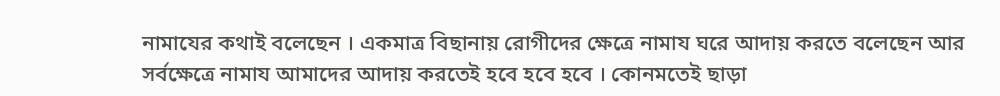নামাযের কথাই বলেছেন । একমাত্র বিছানায় রোগীদের ক্ষেত্রে নামায ঘরে আদায় করতে বলেছেন আর সর্বক্ষেত্রে নামায আমাদের আদায় করতেই হবে হবে হবে । কোনমতেই ছাড়া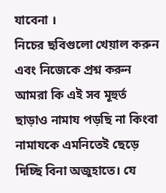যাবেনা ।
নিচের ছবিগুলো খেয়াল করুন এবং নিজেকে প্রশ্ন করুন আমরা কি এই সব মূহুর্ত ছাড়াও নামায পড়ছি না কিংবা নামাযকে এমনিতেই ছেড়ে দিচ্ছি বিনা অজুহাতে। যে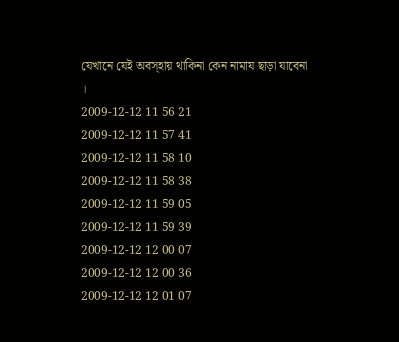যেখানে যেই অবস্হায় থাকিনা কেন নামায ছাড়া যাবেনা ।
2009-12-12 11 56 21
2009-12-12 11 57 41
2009-12-12 11 58 10
2009-12-12 11 58 38
2009-12-12 11 59 05
2009-12-12 11 59 39
2009-12-12 12 00 07
2009-12-12 12 00 36
2009-12-12 12 01 07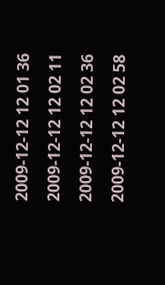2009-12-12 12 01 36
2009-12-12 12 02 11
2009-12-12 12 02 36
2009-12-12 12 02 58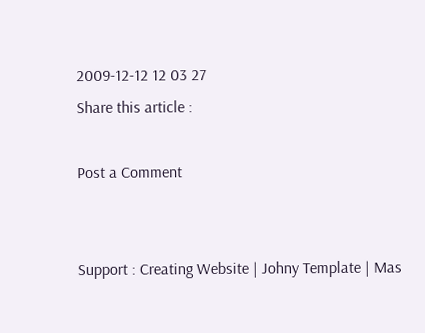2009-12-12 12 03 27
Share this article :

Post a Comment


Support : Creating Website | Johny Template | Mas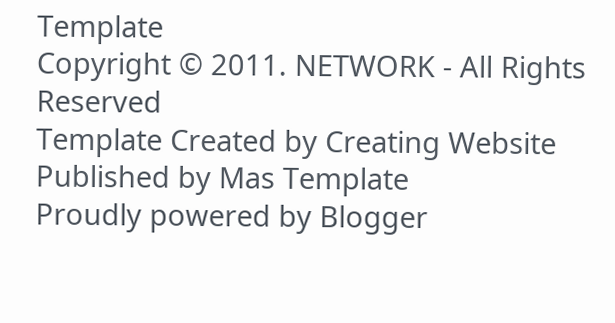Template
Copyright © 2011. NETWORK - All Rights Reserved
Template Created by Creating Website Published by Mas Template
Proudly powered by Blogger